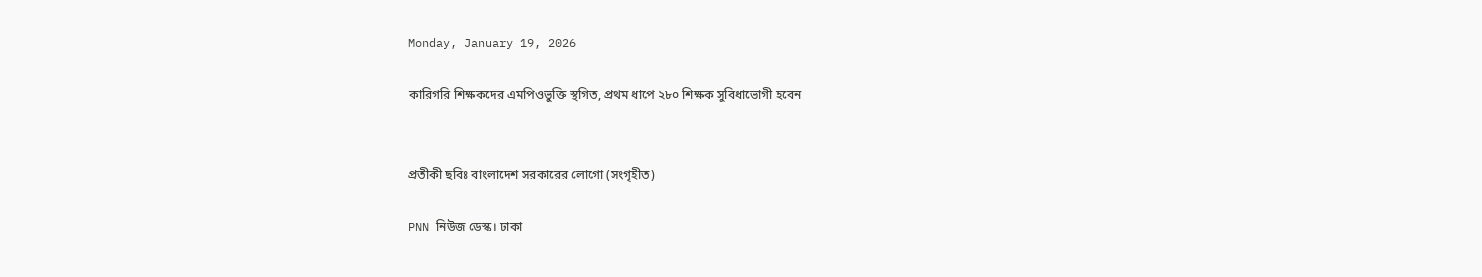Monday, January 19, 2026

কারিগরি শিক্ষকদের এমপিওভুক্তি স্থগিত, প্রথম ধাপে ২৮০ শিক্ষক সুবিধাভোগী হবেন


প্রতীকী ছবিঃ বাংলাদেশ সরকারের লোগো (সংগৃহীত)

PNN নিউজ ডেস্ক। ঢাকা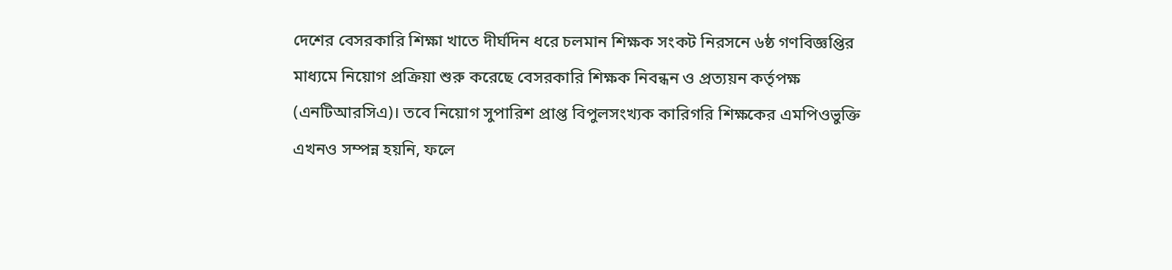দেশের বেসরকারি শিক্ষা খাতে দীর্ঘদিন ধরে চলমান শিক্ষক সংকট নিরসনে ৬ষ্ঠ গণবিজ্ঞপ্তির মাধ্যমে নিয়োগ প্রক্রিয়া শুরু করেছে বেসরকারি শিক্ষক নিবন্ধন ও প্রত্যয়ন কর্তৃপক্ষ (এনটিআরসিএ)। তবে নিয়োগ সুপারিশ প্রাপ্ত বিপুলসংখ্যক কারিগরি শিক্ষকের এমপিওভুক্তি এখনও সম্পন্ন হয়নি, ফলে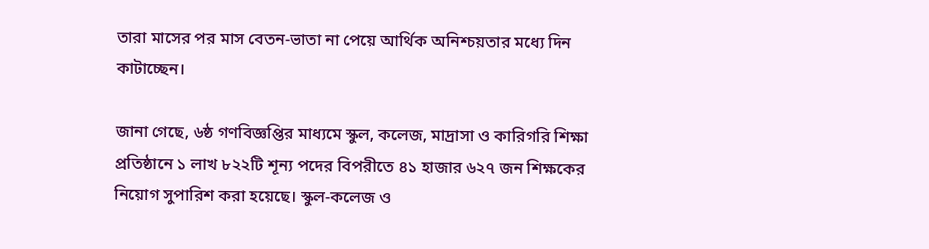তারা মাসের পর মাস বেতন-ভাতা না পেয়ে আর্থিক অনিশ্চয়তার মধ্যে দিন কাটাচ্ছেন।

জানা গেছে, ৬ষ্ঠ গণবিজ্ঞপ্তির মাধ্যমে স্কুল, কলেজ, মাদ্রাসা ও কারিগরি শিক্ষা প্রতিষ্ঠানে ১ লাখ ৮২২টি শূন্য পদের বিপরীতে ৪১ হাজার ৬২৭ জন শিক্ষকের নিয়োগ সুপারিশ করা হয়েছে। স্কুল-কলেজ ও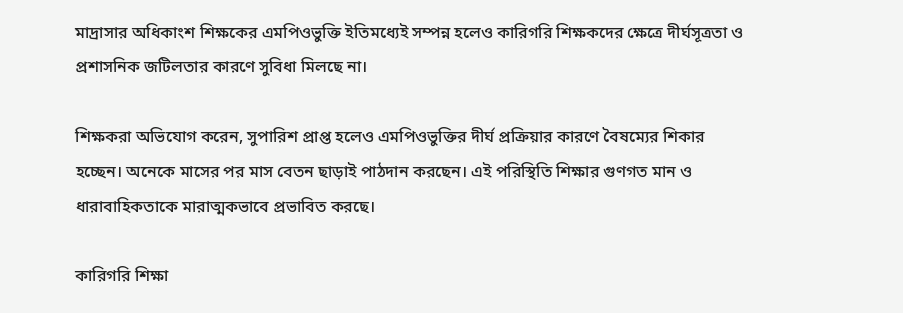মাদ্রাসার অধিকাংশ শিক্ষকের এমপিওভুক্তি ইতিমধ্যেই সম্পন্ন হলেও কারিগরি শিক্ষকদের ক্ষেত্রে দীর্ঘসূত্রতা ও প্রশাসনিক জটিলতার কারণে সুবিধা মিলছে না।

শিক্ষকরা অভিযোগ করেন, সুপারিশ প্রাপ্ত হলেও এমপিওভুক্তির দীর্ঘ প্রক্রিয়ার কারণে বৈষম্যের শিকার হচ্ছেন। অনেকে মাসের পর মাস বেতন ছাড়াই পাঠদান করছেন। এই পরিস্থিতি শিক্ষার গুণগত মান ও ধারাবাহিকতাকে মারাত্মকভাবে প্রভাবিত করছে।

কারিগরি শিক্ষা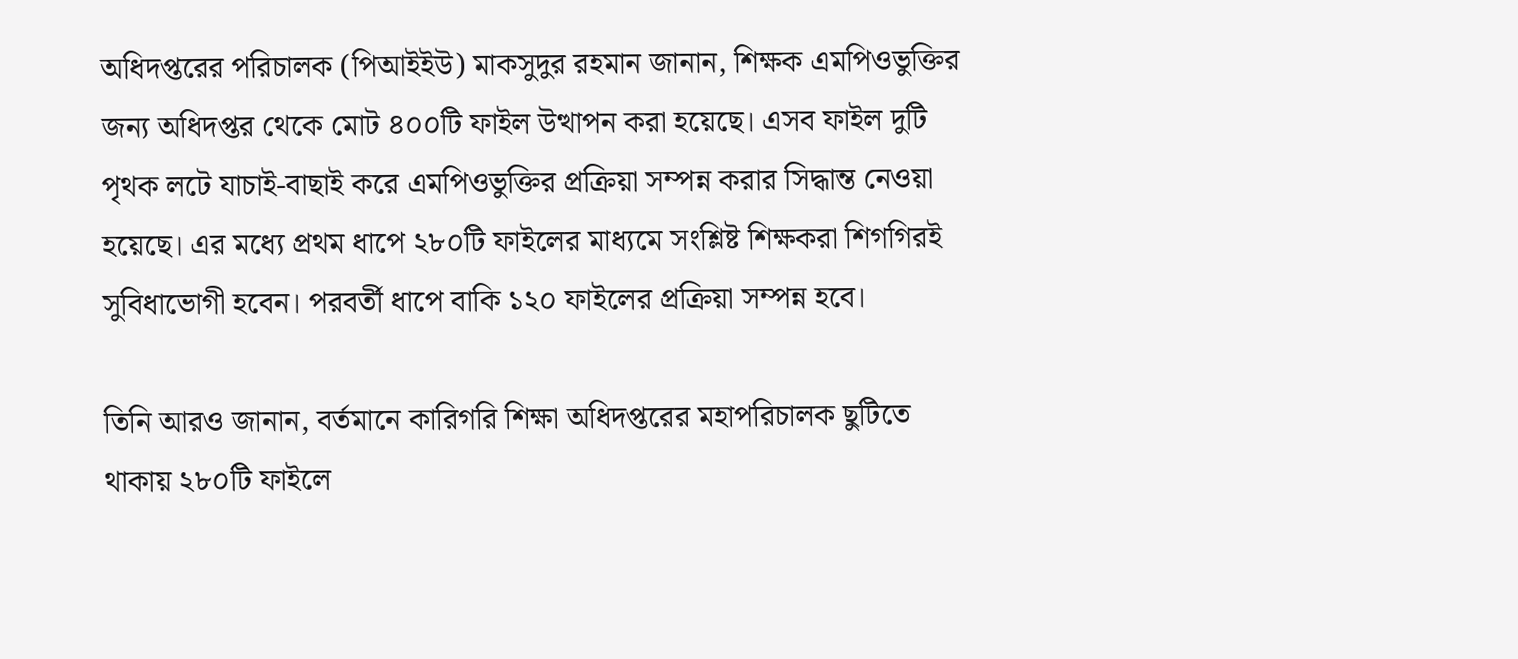অধিদপ্তরের পরিচালক (পিআইইউ) মাকসুদুর রহমান জানান, শিক্ষক এমপিওভুক্তির জন্য অধিদপ্তর থেকে মোট ৪০০টি ফাইল উত্থাপন করা হয়েছে। এসব ফাইল দুটি পৃথক লটে যাচাই-বাছাই করে এমপিওভুক্তির প্রক্রিয়া সম্পন্ন করার সিদ্ধান্ত নেওয়া হয়েছে। এর মধ্যে প্রথম ধাপে ২৮০টি ফাইলের মাধ্যমে সংশ্লিষ্ট শিক্ষকরা শিগগিরই সুবিধাভোগী হবেন। পরবর্তী ধাপে বাকি ১২০ ফাইলের প্রক্রিয়া সম্পন্ন হবে।

তিনি আরও জানান, বর্তমানে কারিগরি শিক্ষা অধিদপ্তরের মহাপরিচালক ছুটিতে থাকায় ২৮০টি ফাইলে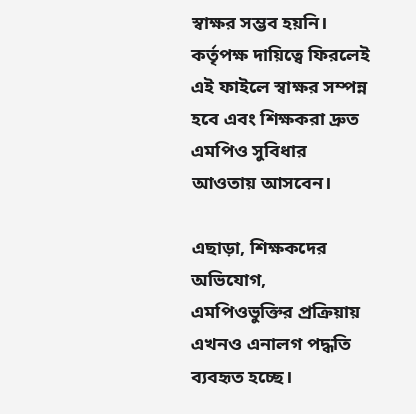স্বাক্ষর সম্ভব হয়নি। কর্তৃপক্ষ দায়িত্বে ফিরলেই এই ফাইলে স্বাক্ষর সম্পন্ন হবে এবং শিক্ষকরা দ্রুত এমপিও সুবিধার আওতায় আসবেন।

এছাড়া, শিক্ষকদের অভিযোগ, এমপিওভুক্তির প্রক্রিয়ায় এখনও এনালগ পদ্ধতি ব্যবহৃত হচ্ছে।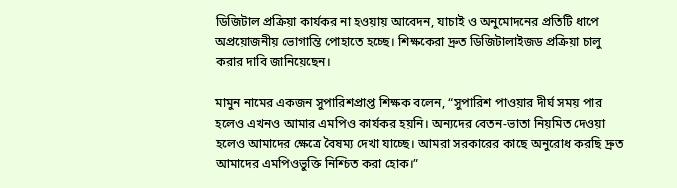ডিজিটাল প্রক্রিয়া কার্যকর না হওয়ায় আবেদন, যাচাই ও অনুমোদনের প্রতিটি ধাপে অপ্রয়োজনীয় ভোগান্তি পোহাতে হচ্ছে। শিক্ষকেরা দ্রুত ডিজিটালাইজড প্রক্রিয়া চালু করার দাবি জানিয়েছেন।

মামুন নামের একজন সুপারিশপ্রাপ্ত শিক্ষক বলেন, “সুপারিশ পাওয়ার দীর্ঘ সময় পার হলেও এখনও আমার এমপিও কার্যকর হয়নি। অন্যদের বেতন-ভাতা নিয়মিত দেওয়া হলেও আমাদের ক্ষেত্রে বৈষম্য দেখা যাচ্ছে। আমরা সরকারের কাছে অনুরোধ করছি দ্রুত আমাদের এমপিওভুক্তি নিশ্চিত করা হোক।”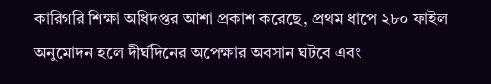কারিগরি শিক্ষা অধিদপ্তর আশা প্রকাশ করেছে, প্রথম ধাপে ২৮০ ফাইল অনুমোদন হলে দীর্ঘদিনের অপেক্ষার অবসান ঘটবে এবং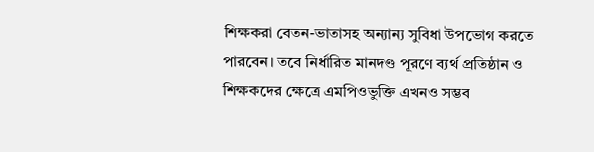শিক্ষকরা বেতন-ভাতাসহ অন্যান্য সুবিধা উপভোগ করতে পারবেন। তবে নির্ধারিত মানদণ্ড পূরণে ব্যর্থ প্রতিষ্ঠান ও শিক্ষকদের ক্ষেত্রে এমপিওভুক্তি এখনও সম্ভব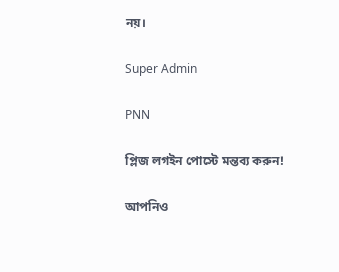নয়।

Super Admin

PNN

প্লিজ লগইন পোস্টে মন্তব্য করুন!

আপনিও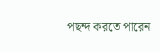পছন্দ করতে পারেন